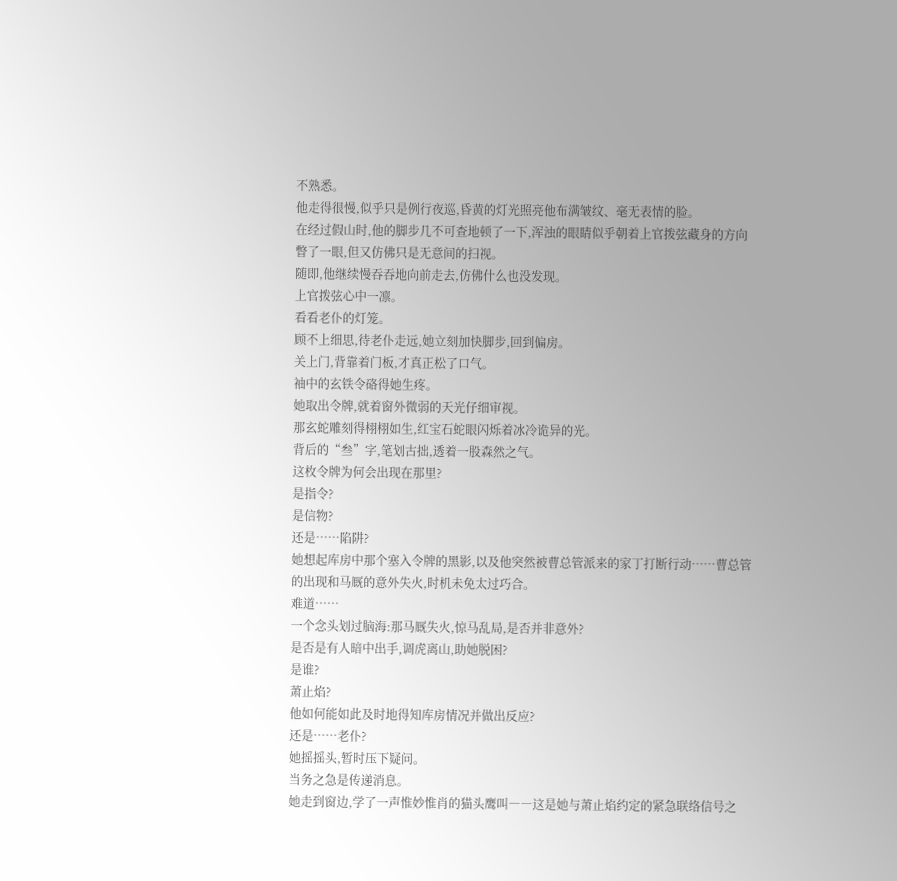不熟悉。
他走得很慢,似乎只是例行夜巡,昏黄的灯光照亮他布满皱纹、毫无表情的脸。
在经过假山时,他的脚步几不可查地顿了一下,浑浊的眼睛似乎朝着上官拨弦藏身的方向瞥了一眼,但又仿佛只是无意间的扫视。
随即,他继续慢吞吞地向前走去,仿佛什么也没发现。
上官拨弦心中一凛。
看看老仆的灯笼。
顾不上细思,待老仆走远,她立刻加快脚步,回到偏房。
关上门,背靠着门板,才真正松了口气。
袖中的玄铁令硌得她生疼。
她取出令牌,就着窗外微弱的天光仔细审视。
那玄蛇雕刻得栩栩如生,红宝石蛇眼闪烁着冰冷诡异的光。
背后的“叁”字,笔划古拙,透着一股森然之气。
这枚令牌为何会出现在那里?
是指令?
是信物?
还是……陷阱?
她想起库房中那个塞入令牌的黑影,以及他突然被曹总管派来的家丁打断行动……曹总管的出现和马厩的意外失火,时机未免太过巧合。
难道……
一个念头划过脑海:那马厩失火,惊马乱局,是否并非意外?
是否是有人暗中出手,调虎离山,助她脱困?
是谁?
萧止焰?
他如何能如此及时地得知库房情况并做出反应?
还是……老仆?
她摇摇头,暂时压下疑问。
当务之急是传递消息。
她走到窗边,学了一声惟妙惟肖的猫头鹰叫――这是她与萧止焰约定的紧急联络信号之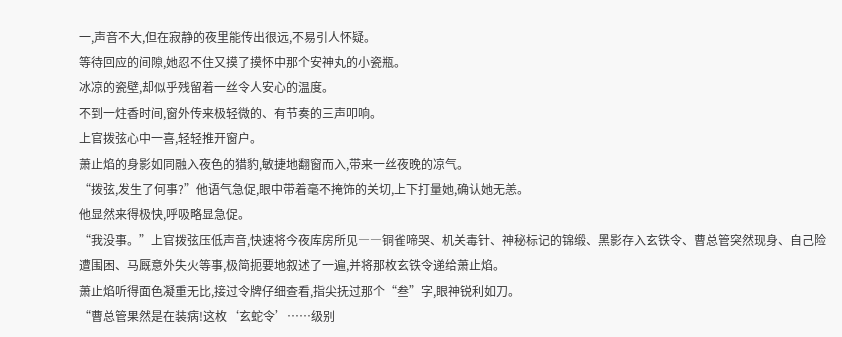一,声音不大,但在寂静的夜里能传出很远,不易引人怀疑。
等待回应的间隙,她忍不住又摸了摸怀中那个安神丸的小瓷瓶。
冰凉的瓷壁,却似乎残留着一丝令人安心的温度。
不到一炷香时间,窗外传来极轻微的、有节奏的三声叩响。
上官拨弦心中一喜,轻轻推开窗户。
萧止焰的身影如同融入夜色的猎豹,敏捷地翻窗而入,带来一丝夜晚的凉气。
“拨弦,发生了何事?”他语气急促,眼中带着毫不掩饰的关切,上下打量她,确认她无恙。
他显然来得极快,呼吸略显急促。
“我没事。”上官拨弦压低声音,快速将今夜库房所见――铜雀啼哭、机关毒针、神秘标记的锦缎、黑影存入玄铁令、曹总管突然现身、自己险遭围困、马厩意外失火等事,极简扼要地叙述了一遍,并将那枚玄铁令递给萧止焰。
萧止焰听得面色凝重无比,接过令牌仔细查看,指尖抚过那个“叁”字,眼神锐利如刀。
“曹总管果然是在装病!这枚‘玄蛇令’……级别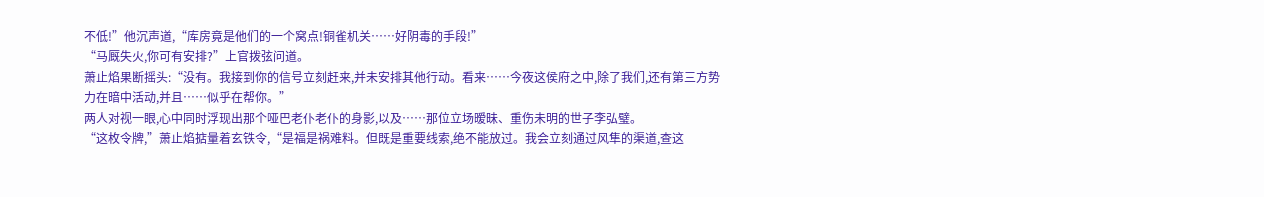不低!”他沉声道,“库房竟是他们的一个窝点!铜雀机关……好阴毒的手段!”
“马厩失火,你可有安排?”上官拨弦问道。
萧止焰果断摇头:“没有。我接到你的信号立刻赶来,并未安排其他行动。看来……今夜这侯府之中,除了我们,还有第三方势力在暗中活动,并且……似乎在帮你。”
两人对视一眼,心中同时浮现出那个哑巴老仆老仆的身影,以及……那位立场暧昧、重伤未明的世子李弘璧。
“这枚令牌,”萧止焰掂量着玄铁令,“是福是祸难料。但既是重要线索,绝不能放过。我会立刻通过风隼的渠道,查这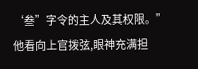‘叁”字令的主人及其权限。”
他看向上官拨弦,眼神充满担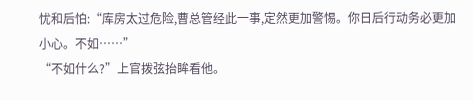忧和后怕:“库房太过危险,曹总管经此一事,定然更加警惕。你日后行动务必更加小心。不如……”
“不如什么?”上官拨弦抬眸看他。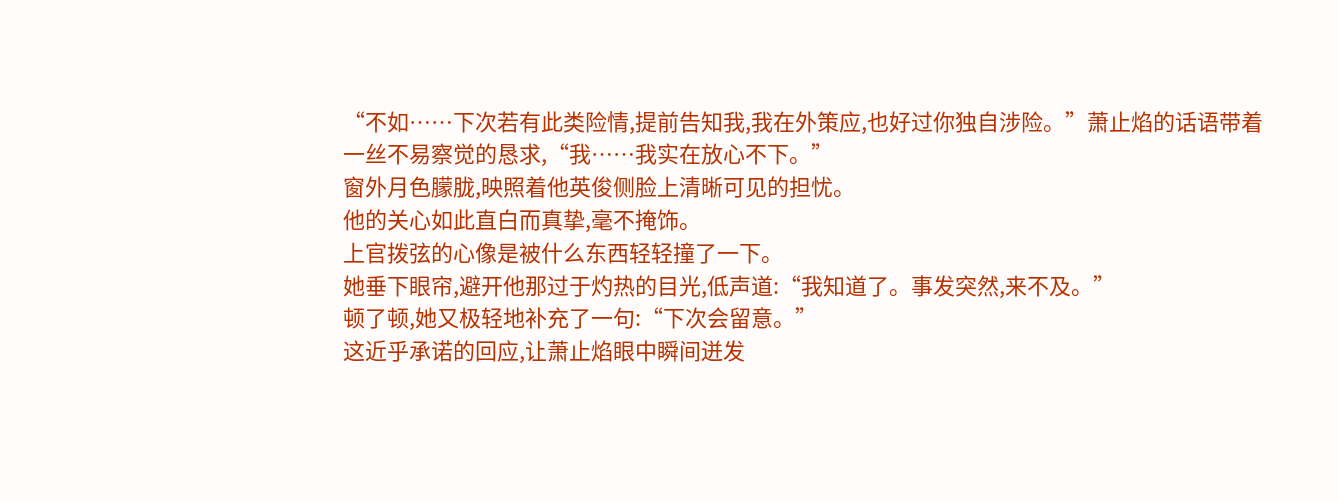“不如……下次若有此类险情,提前告知我,我在外策应,也好过你独自涉险。”萧止焰的话语带着一丝不易察觉的恳求,“我……我实在放心不下。”
窗外月色朦胧,映照着他英俊侧脸上清晰可见的担忧。
他的关心如此直白而真挚,毫不掩饰。
上官拨弦的心像是被什么东西轻轻撞了一下。
她垂下眼帘,避开他那过于灼热的目光,低声道:“我知道了。事发突然,来不及。”
顿了顿,她又极轻地补充了一句:“下次会留意。”
这近乎承诺的回应,让萧止焰眼中瞬间迸发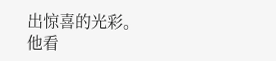出惊喜的光彩。
他看